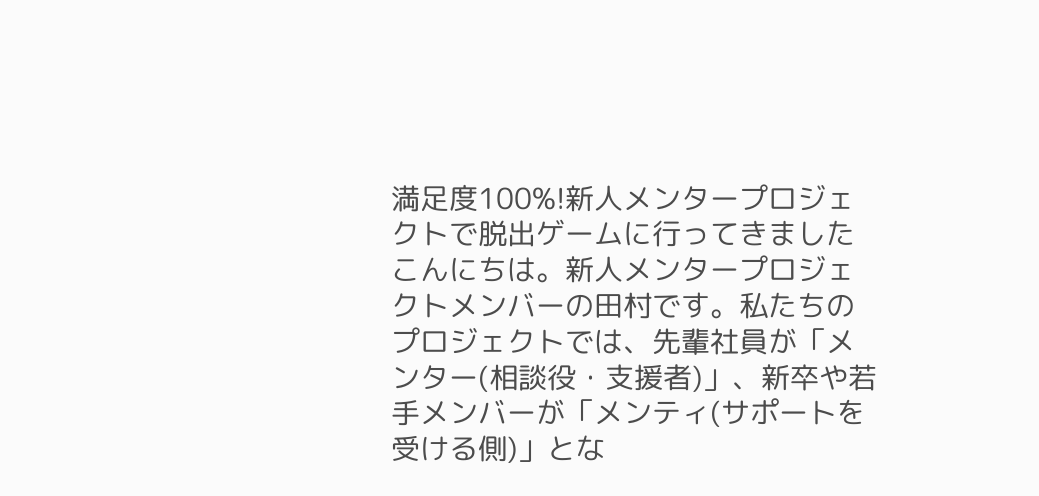満足度100%!新人メンタープロジェクトで脱出ゲームに行ってきました
こんにちは。新人メンタープロジェクトメンバーの田村です。私たちのプロジェクトでは、先輩社員が「メンター(相談役・支援者)」、新卒や若手メンバーが「メンティ(サポートを受ける側)」とな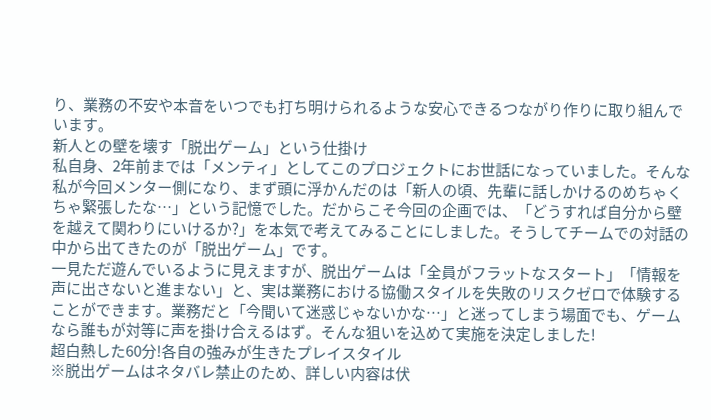り、業務の不安や本音をいつでも打ち明けられるような安心できるつながり作りに取り組んでいます。
新人との壁を壊す「脱出ゲーム」という仕掛け
私自身、2年前までは「メンティ」としてこのプロジェクトにお世話になっていました。そんな私が今回メンター側になり、まず頭に浮かんだのは「新人の頃、先輩に話しかけるのめちゃくちゃ緊張したな…」という記憶でした。だからこそ今回の企画では、「どうすれば自分から壁を越えて関わりにいけるか?」を本気で考えてみることにしました。そうしてチームでの対話の中から出てきたのが「脱出ゲーム」です。
一見ただ遊んでいるように見えますが、脱出ゲームは「全員がフラットなスタート」「情報を声に出さないと進まない」と、実は業務における協働スタイルを失敗のリスクゼロで体験することができます。業務だと「今聞いて迷惑じゃないかな…」と迷ってしまう場面でも、ゲームなら誰もが対等に声を掛け合えるはず。そんな狙いを込めて実施を決定しました!
超白熱した60分!各自の強みが生きたプレイスタイル
※脱出ゲームはネタバレ禁止のため、詳しい内容は伏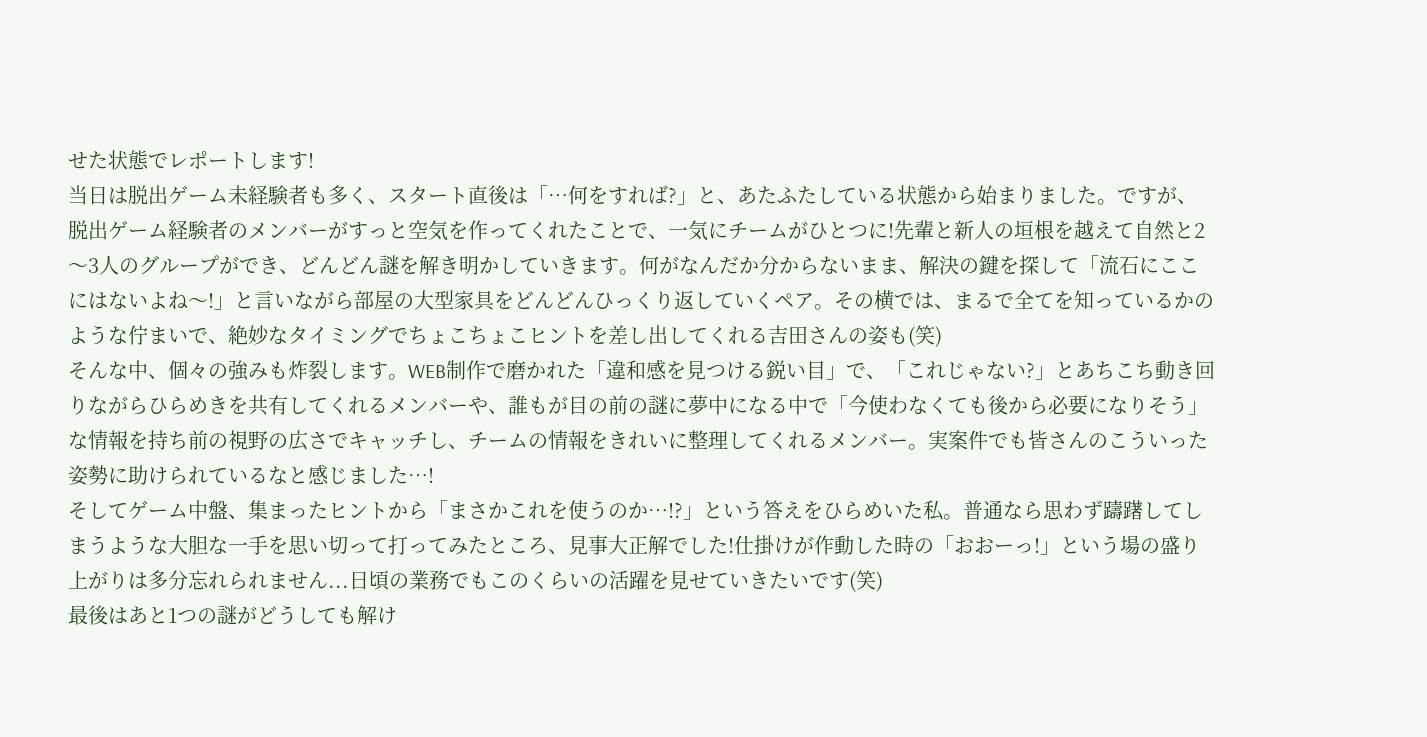せた状態でレポートします!
当日は脱出ゲーム未経験者も多く、スタート直後は「…何をすれば?」と、あたふたしている状態から始まりました。ですが、脱出ゲーム経験者のメンバーがすっと空気を作ってくれたことで、一気にチームがひとつに!先輩と新人の垣根を越えて自然と2〜3人のグループができ、どんどん謎を解き明かしていきます。何がなんだか分からないまま、解決の鍵を探して「流石にここにはないよね〜!」と言いながら部屋の大型家具をどんどんひっくり返していくペア。その横では、まるで全てを知っているかのような佇まいで、絶妙なタイミングでちょこちょこヒントを差し出してくれる吉田さんの姿も(笑)
そんな中、個々の強みも炸裂します。WEB制作で磨かれた「違和感を見つける鋭い目」で、「これじゃない?」とあちこち動き回りながらひらめきを共有してくれるメンバーや、誰もが目の前の謎に夢中になる中で「今使わなくても後から必要になりそう」な情報を持ち前の視野の広さでキャッチし、チームの情報をきれいに整理してくれるメンバー。実案件でも皆さんのこういった姿勢に助けられているなと感じました…!
そしてゲーム中盤、集まったヒントから「まさかこれを使うのか…!?」という答えをひらめいた私。普通なら思わず躊躇してしまうような大胆な一手を思い切って打ってみたところ、見事大正解でした!仕掛けが作動した時の「おおーっ!」という場の盛り上がりは多分忘れられません...日頃の業務でもこのくらいの活躍を見せていきたいです(笑)
最後はあと1つの謎がどうしても解け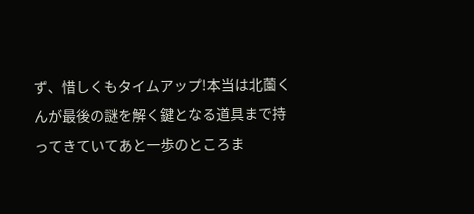ず、惜しくもタイムアップ!本当は北薗くんが最後の謎を解く鍵となる道具まで持ってきていてあと一歩のところま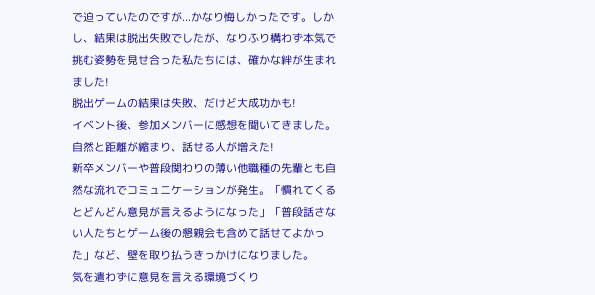で迫っていたのですが...かなり悔しかったです。しかし、結果は脱出失敗でしたが、なりふり構わず本気で挑む姿勢を見せ合った私たちには、確かな絆が生まれました!
脱出ゲームの結果は失敗、だけど大成功かも!
イベント後、参加メンバーに感想を聞いてきました。
自然と距離が縮まり、話せる人が増えた!
新卒メンバーや普段関わりの薄い他職種の先輩とも自然な流れでコミュニケーションが発生。「慣れてくるとどんどん意見が言えるようになった」「普段話さない人たちとゲーム後の懇親会も含めて話せてよかった」など、壁を取り払うきっかけになりました。
気を遣わずに意見を言える環境づくり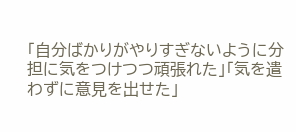「自分ばかりがやりすぎないように分担に気をつけつつ頑張れた」「気を遣わずに意見を出せた」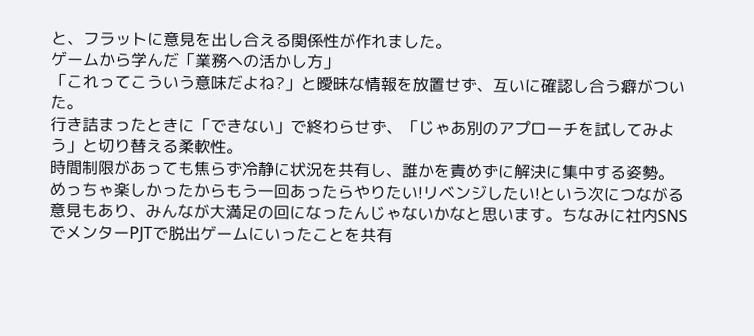と、フラットに意見を出し合える関係性が作れました。
ゲームから学んだ「業務への活かし方」
「これってこういう意味だよね?」と曖昧な情報を放置せず、互いに確認し合う癖がついた。
行き詰まったときに「できない」で終わらせず、「じゃあ別のアプローチを試してみよう」と切り替える柔軟性。
時間制限があっても焦らず冷静に状況を共有し、誰かを責めずに解決に集中する姿勢。
めっちゃ楽しかったからもう一回あったらやりたい!リベンジしたい!という次につながる意見もあり、みんなが大満足の回になったんじゃないかなと思います。ちなみに社内SNSでメンターPJTで脱出ゲームにいったことを共有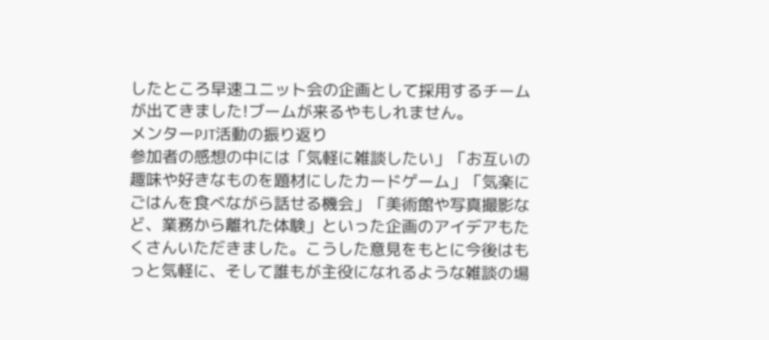したところ早速ユニット会の企画として採用するチームが出てきました!ブームが来るやもしれません。
メンターPJT活動の振り返り
参加者の感想の中には「気軽に雑談したい」「お互いの趣味や好きなものを題材にしたカードゲーム」「気楽にごはんを食べながら話せる機会」「美術館や写真撮影など、業務から離れた体験」といった企画のアイデアもたくさんいただきました。こうした意見をもとに今後はもっと気軽に、そして誰もが主役になれるような雑談の場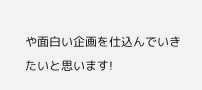や面白い企画を仕込んでいきたいと思います!